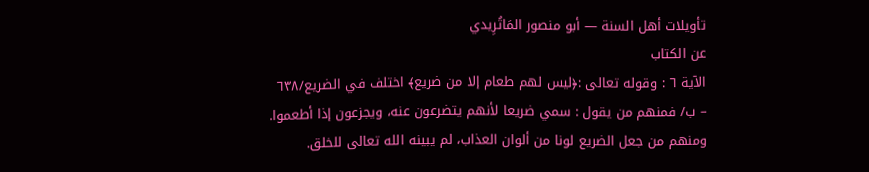تأويلات أهل السنة — أبو منصور المَاتُرِيدي
عن الكتاب
الآية ٦ : وقوله تعالى :﴿ليس لهم طعام إلا من ضريع﴾ اختلف في الضريع/٦٣٨ – ب/ فمنهم من يقول : سمي ضريعا لأنهم يتضرعون عنه، ويجزعون إذا أطعموا. ومنهم من جعل الضريع لونا من ألوان العذاب، لم يبينه الله تعالى للخلق.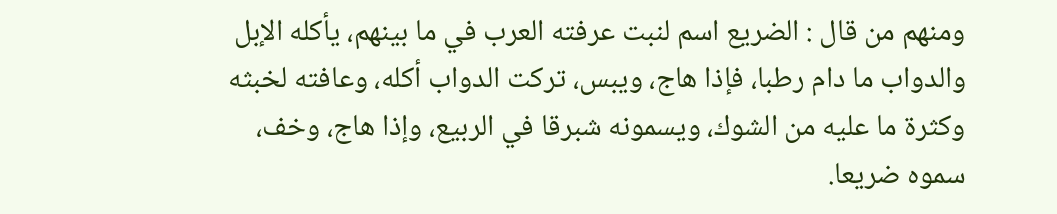ومنهم من قال : الضريع اسم لنبت عرفته العرب في ما بينهم، يأكله الإبل والدواب ما دام رطبا، فإذا هاج، ويبس، تركت الدواب أكله، وعافته لخبثه وكثرة ما عليه من الشوك، ويسمونه شبرقا في الربيع، وإذا هاج، وخف، سموه ضريعا.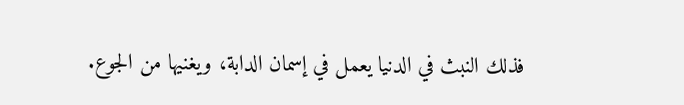فذلك النبث في الدنيا يعمل في إسمان الدابة، ويغنيها من الجوع.